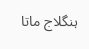ہنگلاج ماتا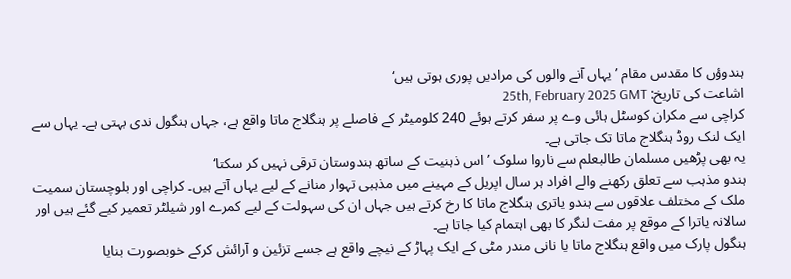ہندوؤں کا مقدس مقام ’یہاں آنے والوں کی مرادیں پوری ہوتی ہیں‘
اشاعت کی تاریخ: 25th, February 2025 GMT
کراچی سے مکران کوسٹل ہائی وے پر سفر کرتے ہوئے 240 کلومیٹر کے فاصلے پر ہنگلاج ماتا واقع ہے، جہاں ہنگول ندی بہتی ہے۔ یہاں سے ایک لنک روڈ ہنگلاج ماتا تک جاتی ہے۔
یہ بھی پڑھیں مسلمان طالبعلم سے ناروا سلوک ’اس ذہنیت کے ساتھ ہندوستان ترقی نہیں کر سکتا‘
ہندو مذہب سے تعلق رکھنے والے افراد ہر سال اپریل کے مہینے میں مذہبی تہوار منانے کے لیے یہاں آتے ہیں۔ کراچی اور بلوچستان سمیت ملک کے مختلف علاقوں سے ہندو یاتری ہنگلاج ماتا کا رخ کرتے ہیں جہاں ان کی سہولت کے لیے کمرے اور شیلٹر تعمیر کیے گئے ہیں اور سالانہ یاترا کے موقع پر مفت لنگر کا بھی اہتمام کیا جاتا ہے۔
ہنگول پارک میں واقع ہنگلاج ماتا یا نانی مندر مٹی کے ایک پہاڑ کے نیچے واقع ہے جسے تزئین و آرائش کرکے خوبصورت بنایا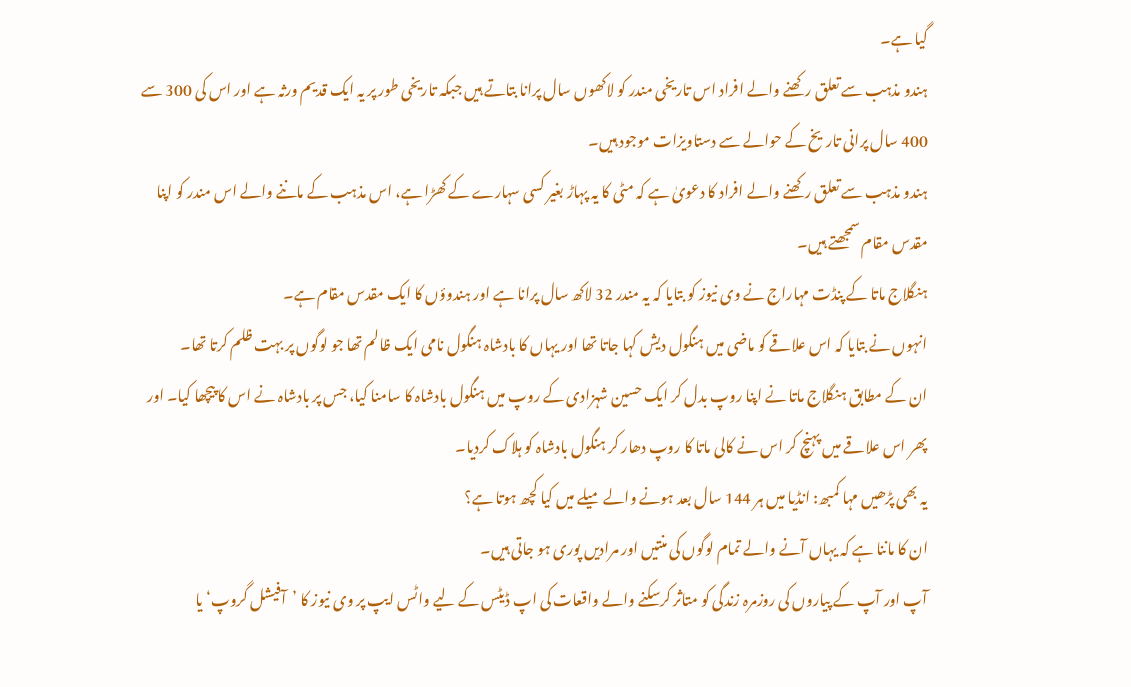گیا ہے۔
ہندو مذہب سے تعلق رکھنے والے افراد اس تاریخی مندر کو لاکھوں سال پرانا بتاتے ہیں جبکہ تاریخی طور پر یہ ایک قدیم ورثہ ہے اور اس کی 300 سے 400 سال پرانی تاریخ کے حوالے سے دستاویزات موجود ہیں۔
ہندو مذہب سے تعلق رکھنے والے افراد کا دعویٰ ہے کہ مٹی کا یہ پہاڑ بغیر کسی سہارے کے کھڑا ہے، اس مذہب کے ماننے والے اس مندر کو اپنا مقدس مقام سمجھتے ہیں۔
ہنگلاج ماتا کے پنڈت مہاراج نے وی نیوز کو بتایا کہ یہ مندر 32 لاکھ سال پرانا ہے اور ہندوؤں کا ایک مقدس مقام ہے۔
انہوں نے بتایا کہ اس علاقے کو ماضی میں ہنگول دیش کہا جاتا تھا اور یہاں کا بادشاہ ہنگول نامی ایک ظالم تھا جو لوگوں پر بہت ظلم کرتا تھا۔
ان کے مطابق ہنگلاج ماتا نے اپنا روپ بدل کر ایک حسین شہزادی کے روپ میں ہنگول بادشاہ کا سامنا کیا، جس پر بادشاہ نے اس کا پیچھا کیا۔ اور پھر اس علاقے میں پہنچ کر اس نے کالی ماتا کا روپ دھار کر ہنگول بادشاہ کو ہلاک کردیا۔
یہ بھی پڑھیں مہا کمبھ: انڈیا میں ہر 144 سال بعد ہونے والے میلے میں کیا کچھ ہوتا ہے؟
ان کا ماننا ہے کہ یہاں آنے والے تمام لوگوں کی منتیں اور مرادیں پوری ہو جاتی ہیں۔
آپ اور آپ کے پیاروں کی روزمرہ زندگی کو متاثر کرسکنے والے واقعات کی اپ ڈیٹس کے لیے واٹس ایپ پر وی نیوز کا ’آفیشل گروپ‘ یا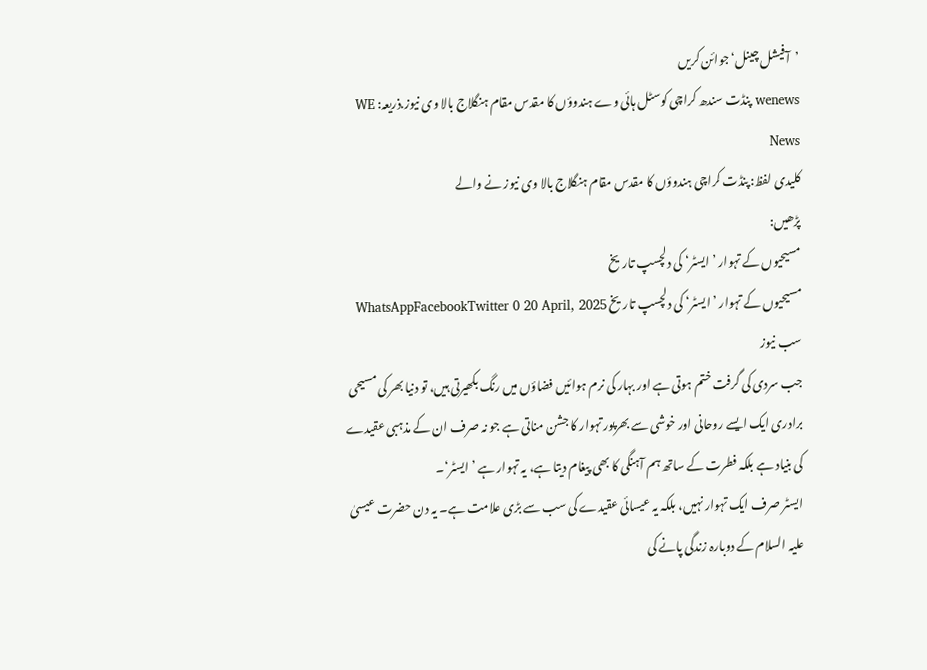’آفیشل چینل‘ جوائن کریں
wenews پنڈت سندھ کراچی کوسٹل ہائی وے ہندوؤں کا مقدس مقام ہنگلاج بالا وی نیوز.ذریعہ: WE News
کلیدی لفظ: پنڈت کراچی ہندوؤں کا مقدس مقام ہنگلاج بالا وی نیوز نے والے
پڑھیں:
مسیحیوں کے تہوار ’ایسٹر‘ کی دلچسپ تاریخ
مسیحیوں کے تہوار ’ایسٹر‘ کی دلچسپ تاریخ WhatsAppFacebookTwitter 0 20 April, 2025 سب نیوز
جب سردی کی گرفت ختم ہوتی ہے اور بہار کی نرم ہوائیں فضاؤں میں رنگ بکھیرتی ہیں، تو دنیا بھر کی مسیحی برادری ایک ایسے روحانی اور خوشی سے بھرپور تہوار کا جشن مناتی ہے جو نہ صرف ان کے مذہبی عقیدے کی بنیاد ہے بلکہ فطرت کے ساتھ ہم آہنگی کا بھی پیغام دیتا ہے، یہ تہوار ہے ’ایسٹر‘۔
ایسٹر صرف ایک تہوار نہیں، بلکہ یہ عیسائی عقیدے کی سب سے بڑی علامت ہے۔ یہ دن حضرت عیسیٰ علیہ السلام کے دوبارہ زندگی پانے کی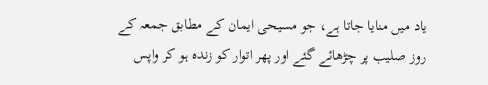یاد میں منایا جاتا ہے، جو مسیحی ایمان کے مطابق جمعہ کے روز صلیب پر چڑھائے گئے اور پھر اتوار کو زندہ ہو کر واپس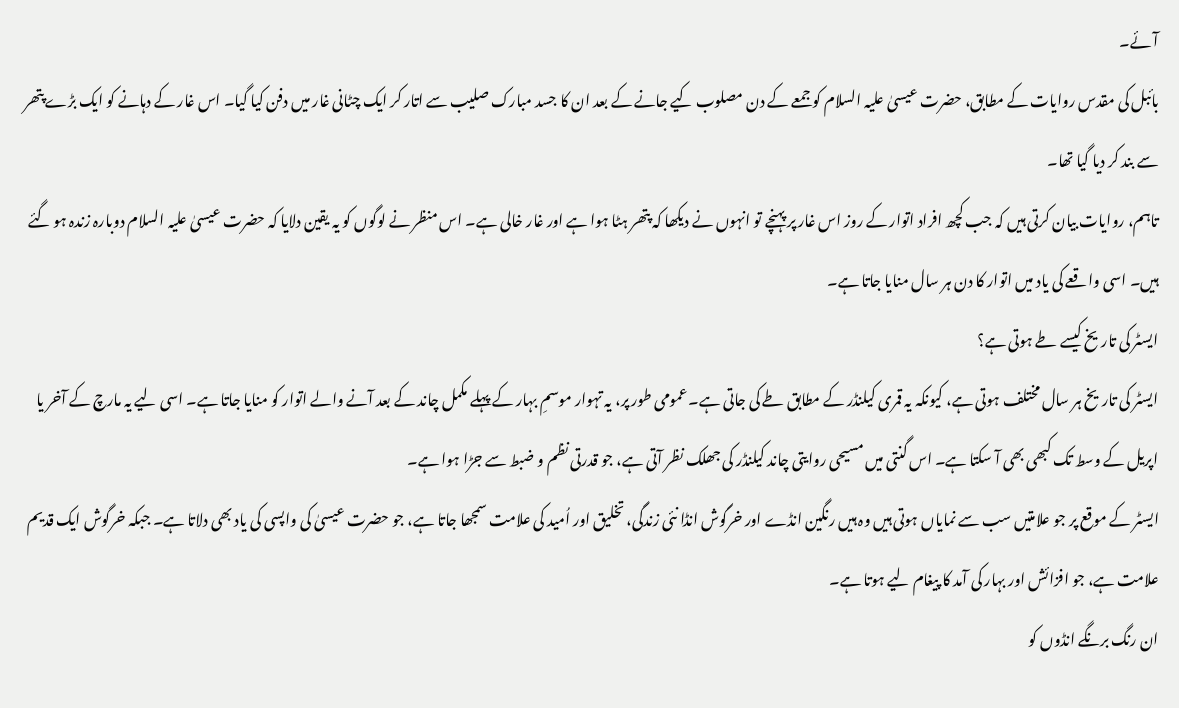آئے۔
بائبل کی مقدس روایات کے مطابق، حضرت عیسیٰ علیہ السلام کو جمعے کے دن مصلوب کیے جانے کے بعد ان کا جسد مبارک صلیب سے اتار کر ایک چٹانی غار میں دفن کیا گیا۔ اس غار کے دہانے کو ایک بڑے پتھر سے بند کر دیا گیا تھا۔
تاہم، روایات بیان کرتی ہیں کہ جب کچھ افراد اتوار کے روز اس غار پر پہنچے تو انہوں نے دیکھا کہ پتھر ہٹا ہوا ہے اور غار خالی ہے۔ اس منظر نے لوگوں کو یہ یقین دلایا کہ حضرت عیسیٰ علیہ السلام دوبارہ زندہ ہو گئے ہیں۔ اسی واقعے کی یاد میں اتوار کا دن ہر سال منایا جاتا ہے۔
ایسٹر کی تاریخ کیسے طے ہوتی ہے؟
ایسٹر کی تاریخ ہر سال مختلف ہوتی ہے، کیونکہ یہ قمری کیلنڈر کے مطابق طے کی جاتی ہے۔ عمومی طور پر، یہ تہوار موسمِ بہار کے پہلے مکمل چاند کے بعد آنے والے اتوار کو منایا جاتا ہے۔ اسی لیے یہ مارچ کے آخر یا اپریل کے وسط تک کبھی بھی آ سکتا ہے۔ اس گنتی میں مسیحی روایتی چاند کیلنڈر کی جھلک نظر آتی ہے، جو قدرتی نظم و ضبط سے جڑا ہوا ہے۔
ایسٹر کے موقع پر جو علامتیں سب سے نمایاں ہوتی ہیں وہ ہیں رنگین انڈے اور خرگوش انڈا نئی زندگی، تخلیق اور اُمید کی علامت سمجھا جاتا ہے، جو حضرت عیسیٰ کی واپسی کی یاد بھی دلاتا ہے۔ جبکہ خرگوش ایک قدیم علامت ہے، جو افزائش اور بہار کی آمد کا پیغام لیے ہوتا ہے۔
ان رنگ برنگے انڈوں کو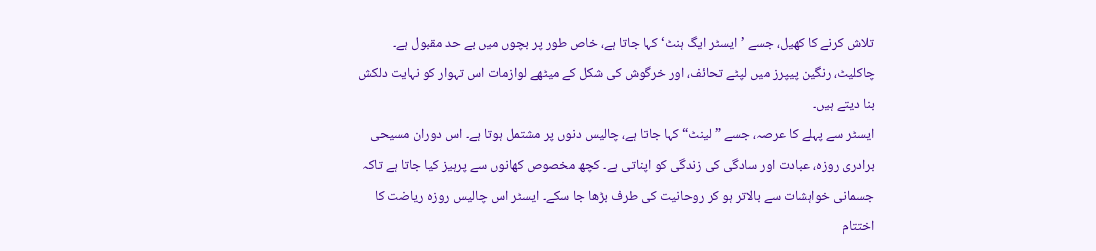تلاش کرنے کا کھیل، جسے ’ایسٹر ایگ ہنٹ‘ کہا جاتا ہے، خاص طور پر بچوں میں بے حد مقبول ہے۔ چاکلیٹ، رنگین پیپرز میں لپٹے تحائف، اور خرگوش کی شکل کے میٹھے لوازمات اس تہوار کو نہایت دلکش بنا دیتے ہیں۔
ایسٹر سے پہلے کا عرصہ، جسے ”لینٹ“ کہا جاتا ہے، چالیس دنوں پر مشتمل ہوتا ہے۔ اس دوران مسیحی برادری روزہ، عبادت اور سادگی کی زندگی کو اپناتی ہے۔ کچھ مخصوص کھانوں سے پرہیز کیا جاتا ہے تاکہ جسمانی خواہشات سے بالاتر ہو کر روحانیت کی طرف بڑھا جا سکے۔ ایسٹر اس چالیس روزہ ریاضت کا اختتام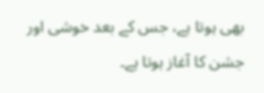بھی ہوتا ہے، جس کے بعد خوشی اور جشن کا آغاز ہوتا ہے۔